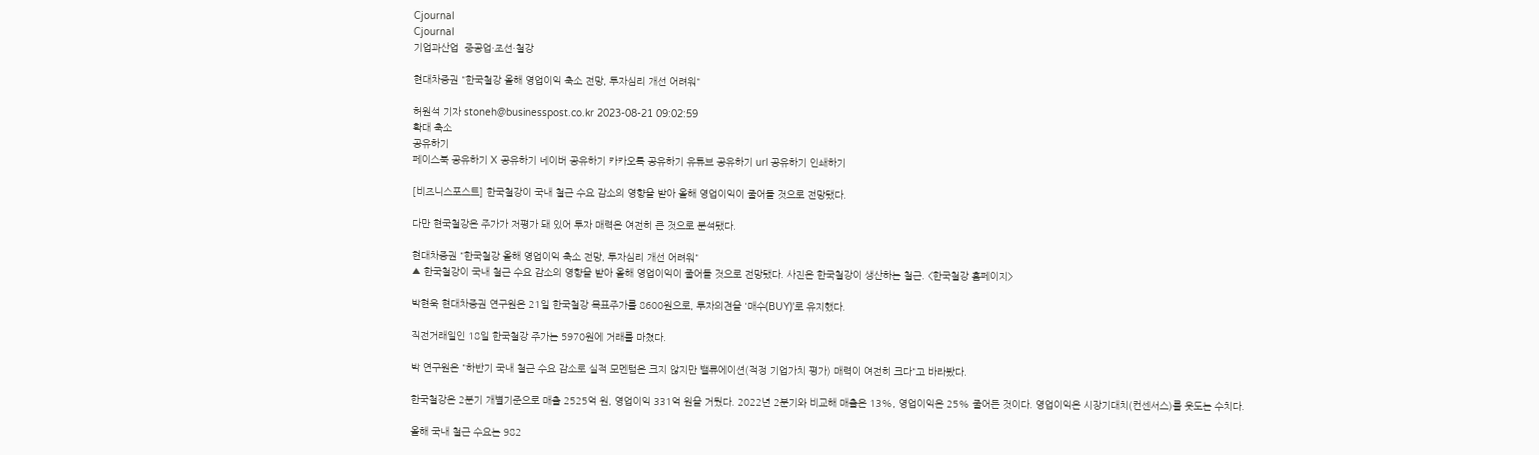Cjournal
Cjournal
기업과산업  중공업·조선·철강

현대차증권 "한국철강 올해 영업이익 축소 전망, 투자심리 개선 어려워"

허원석 기자 stoneh@businesspost.co.kr 2023-08-21 09:02:59
확대 축소
공유하기
페이스북 공유하기 X 공유하기 네이버 공유하기 카카오톡 공유하기 유튜브 공유하기 url 공유하기 인쇄하기

[비즈니스포스트] 한국철강이 국내 철근 수요 감소의 영향을 받아 올해 영업이익이 줄어들 것으로 전망됐다.

다만 현국철강은 주가가 저평가 돼 있어 투자 매력은 여전히 큰 것으로 분석됐다.

현대차증권 "한국철강 올해 영업이익 축소 전망, 투자심리 개선 어려워"
▲ 한국철강이 국내 철근 수요 감소의 영향을 받아 올해 영업이익이 줄어들 것으로 전망됐다. 사진은 한국철강이 생산하는 철근. <한국철강 홈페이지>

박현욱 현대차증권 연구원은 21일 한국철강 목표주가를 8600원으로, 투자의견을 '매수(BUY)'로 유지했다.

직전거래일인 18일 한국철강 주가는 5970원에 거래를 마쳤다.

박 연구원은 "하반기 국내 철근 수요 감소로 실적 모멘텀은 크지 않지만 밸류에이션(적정 기업가치 평가) 매력이 여전히 크다"고 바라봤다.

한국철강은 2분기 개별기준으로 매출 2525억 원, 영업이익 331억 원을 거뒀다. 2022년 2분기와 비교해 매출은 13%, 영업이익은 25% 줄어든 것이다. 영업이익은 시장기대치(컨센서스)를 웃도는 수치다.

올해 국내 철근 수요는 982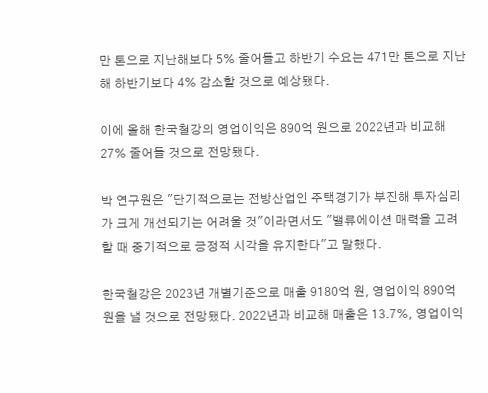만 톤으로 지난해보다 5% 줄어들고 하반기 수요는 471만 톤으로 지난해 하반기보다 4% 감소할 것으로 예상됐다.

이에 올해 한국철강의 영업이익은 890억 원으로 2022년과 비교해 27% 줄어들 것으로 전망됐다.

박 연구원은 "단기적으로는 전방산업인 주택경기가 부진해 투자심리가 크게 개선되기는 어려울 것"이라면서도 "밸류에이션 매력을 고려할 때 중기적으로 긍정적 시각을 유지한다"고 말했다.

한국철강은 2023년 개별기준으로 매출 9180억 원, 영업이익 890억 원을 낼 것으로 전망됐다. 2022년과 비교해 매출은 13.7%, 영업이익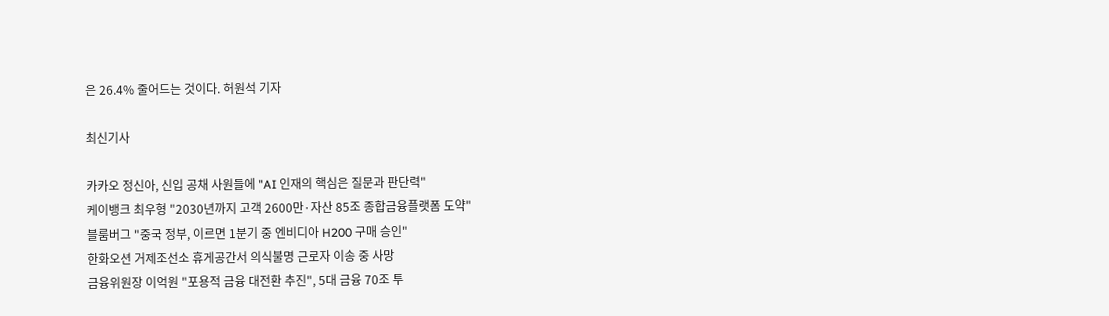은 26.4% 줄어드는 것이다. 허원석 기자

최신기사

카카오 정신아, 신입 공채 사원들에 "AI 인재의 핵심은 질문과 판단력"
케이뱅크 최우형 "2030년까지 고객 2600만·자산 85조 종합금융플랫폼 도약"
블룸버그 "중국 정부, 이르면 1분기 중 엔비디아 H200 구매 승인"
한화오션 거제조선소 휴게공간서 의식불명 근로자 이송 중 사망
금융위원장 이억원 "포용적 금융 대전환 추진", 5대 금융 70조 투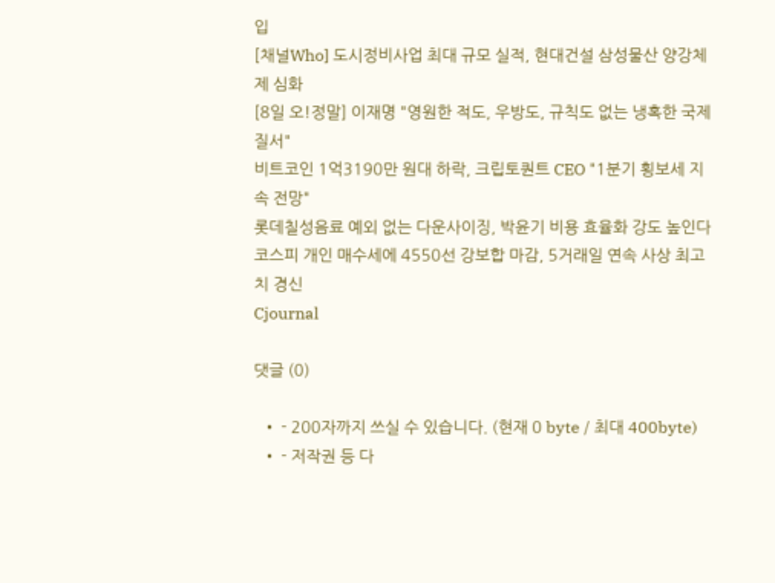입
[채널Who] 도시정비사업 최대 규모 실적, 현대건설 삼성물산 양강체제 심화
[8일 오!정말] 이재명 "영원한 적도, 우방도, 규칙도 없는 냉혹한 국제질서"
비트코인 1억3190만 원대 하락, 크립토퀀트 CEO "1분기 횡보세 지속 전망"
롯데칠성음료 예외 없는 다운사이징, 박윤기 비용 효율화 강도 높인다
코스피 개인 매수세에 4550선 강보합 마감, 5거래일 연속 사상 최고치 경신
Cjournal

댓글 (0)

  • - 200자까지 쓰실 수 있습니다. (현재 0 byte / 최대 400byte)
  • - 저작권 등 다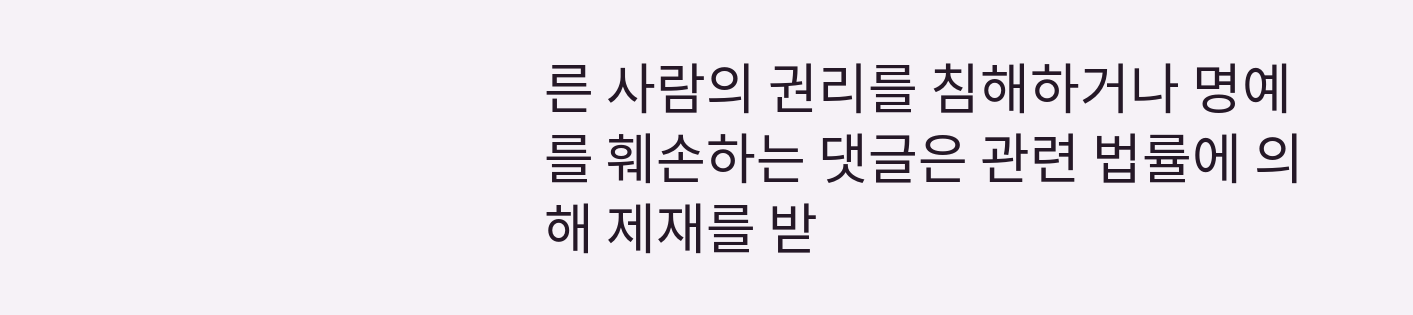른 사람의 권리를 침해하거나 명예를 훼손하는 댓글은 관련 법률에 의해 제재를 받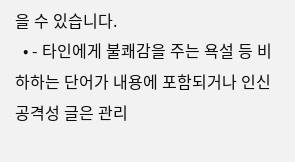을 수 있습니다.
  • - 타인에게 불쾌감을 주는 욕설 등 비하하는 단어가 내용에 포함되거나 인신공격성 글은 관리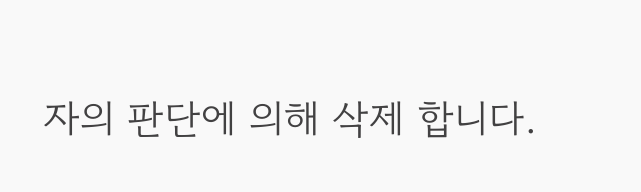자의 판단에 의해 삭제 합니다.